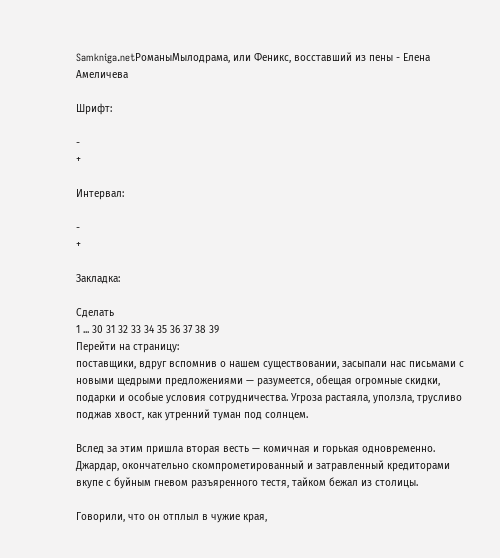Samkniga.netРоманыМылодрама, или Феникс, восставший из пены - Елена Амеличева

Шрифт:

-
+

Интервал:

-
+

Закладка:

Сделать
1 ... 30 31 32 33 34 35 36 37 38 39
Перейти на страницу:
поставщики, вдруг вспомнив о нашем существовании, засыпали нас письмами с новыми щедрыми предложениями — разумеется, обещая огромные скидки, подарки и особые условия сотрудничества. Угроза растаяла, уползла, трусливо поджав хвост, как утренний туман под солнцем.

Вслед за этим пришла вторая весть — комичная и горькая одновременно. Джардар, окончательно скомпрометированный и затравленный кредиторами вкупе с буйным гневом разъяренного тестя, тайком бежал из столицы.

Говорили, что он отплыл в чужие края,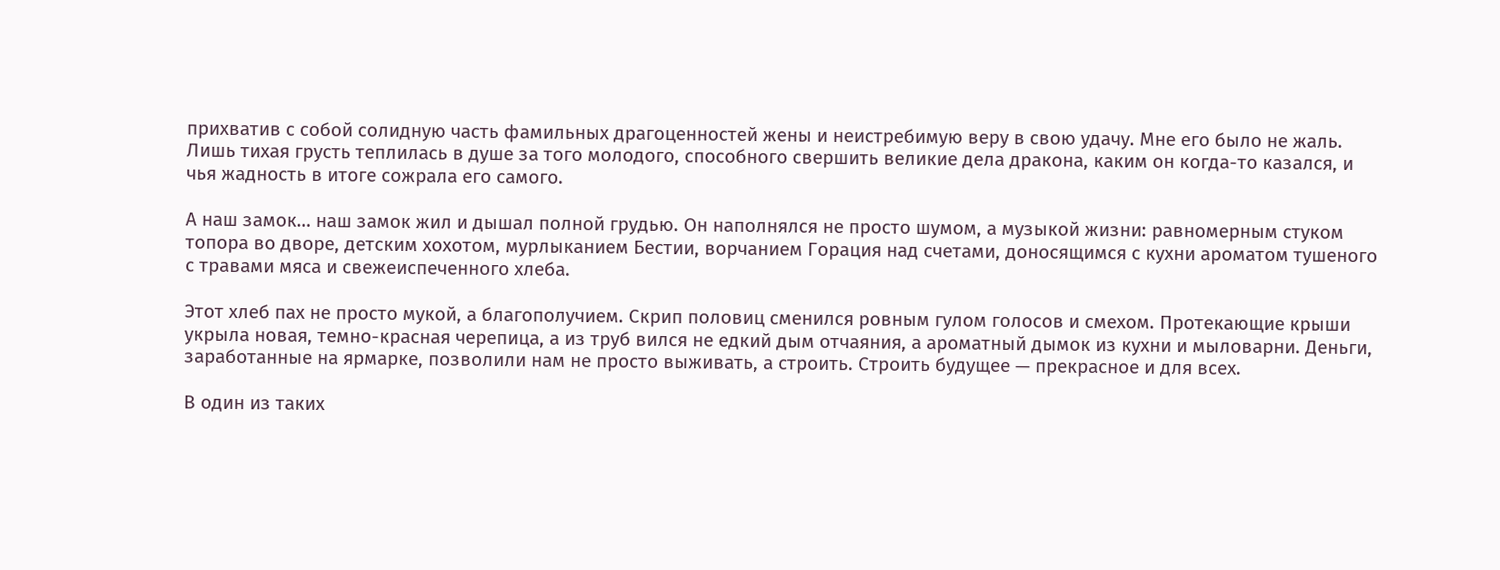прихватив с собой солидную часть фамильных драгоценностей жены и неистребимую веру в свою удачу. Мне его было не жаль. Лишь тихая грусть теплилась в душе за того молодого, способного свершить великие дела дракона, каким он когда-то казался, и чья жадность в итоге сожрала его самого.

А наш замок… наш замок жил и дышал полной грудью. Он наполнялся не просто шумом, а музыкой жизни: равномерным стуком топора во дворе, детским хохотом, мурлыканием Бестии, ворчанием Горация над счетами, доносящимся с кухни ароматом тушеного с травами мяса и свежеиспеченного хлеба.

Этот хлеб пах не просто мукой, а благополучием. Скрип половиц сменился ровным гулом голосов и смехом. Протекающие крыши укрыла новая, темно-красная черепица, а из труб вился не едкий дым отчаяния, а ароматный дымок из кухни и мыловарни. Деньги, заработанные на ярмарке, позволили нам не просто выживать, а строить. Строить будущее — прекрасное и для всех.

В один из таких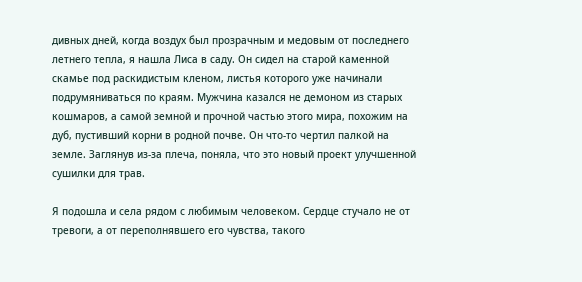дивных дней, когда воздух был прозрачным и медовым от последнего летнего тепла, я нашла Лиса в саду. Он сидел на старой каменной скамье под раскидистым кленом, листья которого уже начинали подрумяниваться по краям. Мужчина казался не демоном из старых кошмаров, а самой земной и прочной частью этого мира, похожим на дуб, пустивший корни в родной почве. Он что-то чертил палкой на земле. Заглянув из-за плеча, поняла, что это новый проект улучшенной сушилки для трав.

Я подошла и села рядом с любимым человеком. Сердце стучало не от тревоги, а от переполнявшего его чувства, такого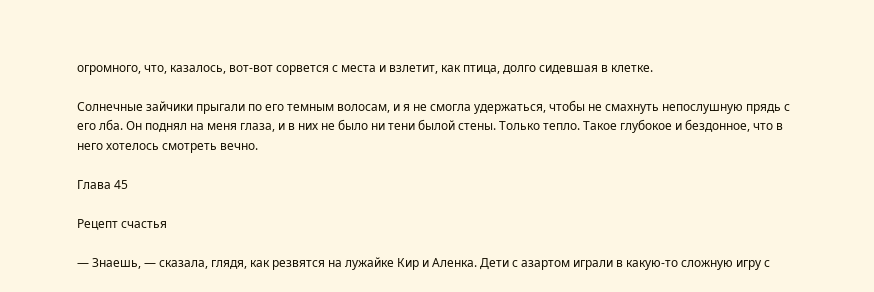огромного, что, казалось, вот-вот сорвется с места и взлетит, как птица, долго сидевшая в клетке.

Солнечные зайчики прыгали по его темным волосам, и я не смогла удержаться, чтобы не смахнуть непослушную прядь с его лба. Он поднял на меня глаза, и в них не было ни тени былой стены. Только тепло. Такое глубокое и бездонное, что в него хотелось смотреть вечно.

Глава 45

Рецепт счастья

— Знаешь, — сказала, глядя, как резвятся на лужайке Кир и Аленка. Дети с азартом играли в какую-то сложную игру с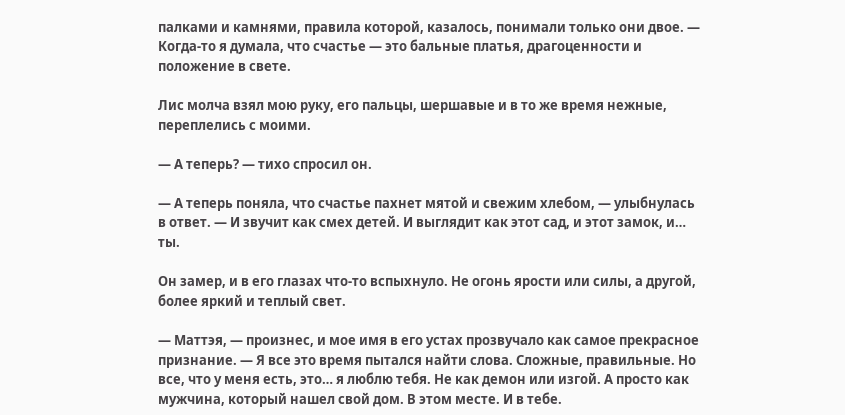палками и камнями, правила которой, казалось, понимали только они двое. — Когда-то я думала, что счастье — это бальные платья, драгоценности и положение в свете.

Лис молча взял мою руку, его пальцы, шершавые и в то же время нежные, переплелись с моими.

— А теперь? — тихо спросил он.

— А теперь поняла, что счастье пахнет мятой и свежим хлебом, — улыбнулась в ответ. — И звучит как смех детей. И выглядит как этот сад, и этот замок, и… ты.

Он замер, и в его глазах что-то вспыхнуло. Не огонь ярости или силы, а другой, более яркий и теплый свет.

— Маттэя, — произнес, и мое имя в его устах прозвучало как самое прекрасное признание. — Я все это время пытался найти слова. Сложные, правильные. Но все, что у меня есть, это… я люблю тебя. Не как демон или изгой. А просто как мужчина, который нашел свой дом. В этом месте. И в тебе.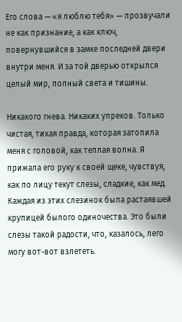Его слова — «я люблю тебя» — прозвучали не как признание, а как ключ, повернувшийся в замке последней двери внутри меня. И за той дверью открылся целый мир, полный света и тишины.

Никакого гнева. Никаких упреков. Только чистая, тихая правда, которая затопила меня с головой, как теплая волна. Я прижала его руку к своей щеке, чувствуя, как по лицу текут слезы, сладкие, как мед. Каждая из этих слезинок была растаявшей крупицей былого одиночества. Это были слезы такой радости, что, казалось, лего могу вот-вот взлететь.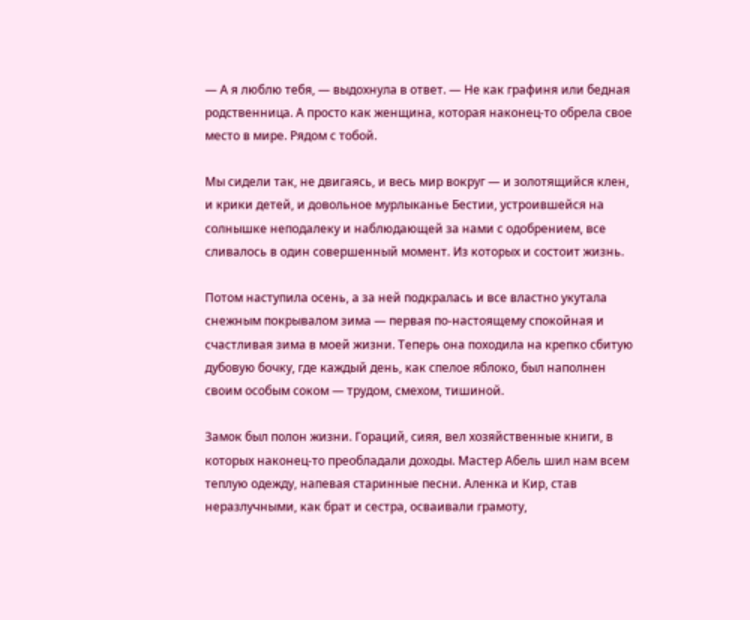— А я люблю тебя, — выдохнула в ответ. — Не как графиня или бедная родственница. А просто как женщина, которая наконец-то обрела свое место в мире. Рядом с тобой.

Мы сидели так, не двигаясь, и весь мир вокруг — и золотящийся клен, и крики детей, и довольное мурлыканье Бестии, устроившейся на солнышке неподалеку и наблюдающей за нами с одобрением, все сливалось в один совершенный момент. Из которых и состоит жизнь.

Потом наступила осень, а за ней подкралась и все властно укутала снежным покрывалом зима — первая по-настоящему спокойная и счастливая зима в моей жизни. Теперь она походила на крепко сбитую дубовую бочку, где каждый день, как спелое яблоко, был наполнен своим особым соком — трудом, смехом, тишиной.

Замок был полон жизни. Гораций, сияя, вел хозяйственные книги, в которых наконец-то преобладали доходы. Мастер Абель шил нам всем теплую одежду, напевая старинные песни. Аленка и Кир, став неразлучными, как брат и сестра, осваивали грамоту,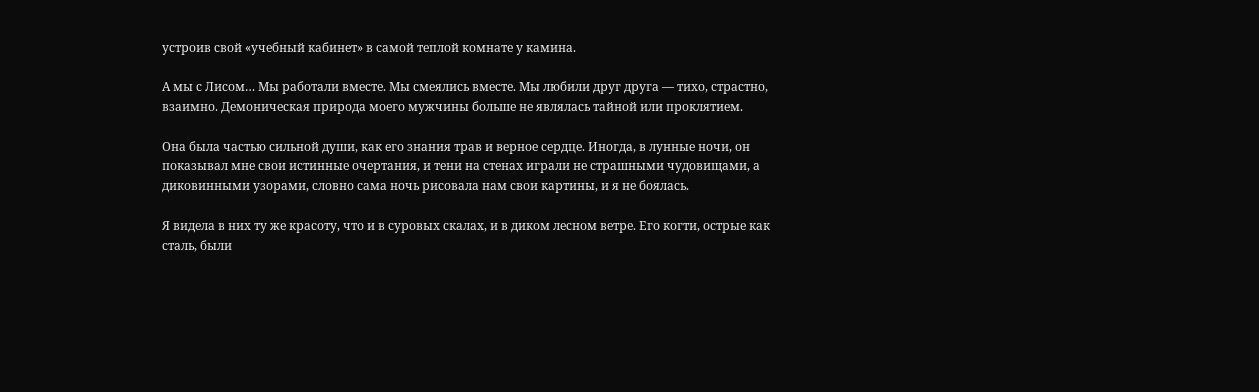устроив свой «учебный кабинет» в самой теплой комнате у камина.

А мы с Лисом… Мы работали вместе. Мы смеялись вместе. Мы любили друг друга — тихо, страстно, взаимно. Демоническая природа моего мужчины больше не являлась тайной или проклятием.

Она была частью сильной души, как его знания трав и верное сердце. Иногда, в лунные ночи, он показывал мне свои истинные очертания, и тени на стенах играли не страшными чудовищами, а диковинными узорами, словно сама ночь рисовала нам свои картины, и я не боялась.

Я видела в них ту же красоту, что и в суровых скалах, и в диком лесном ветре. Его когти, острые как сталь, были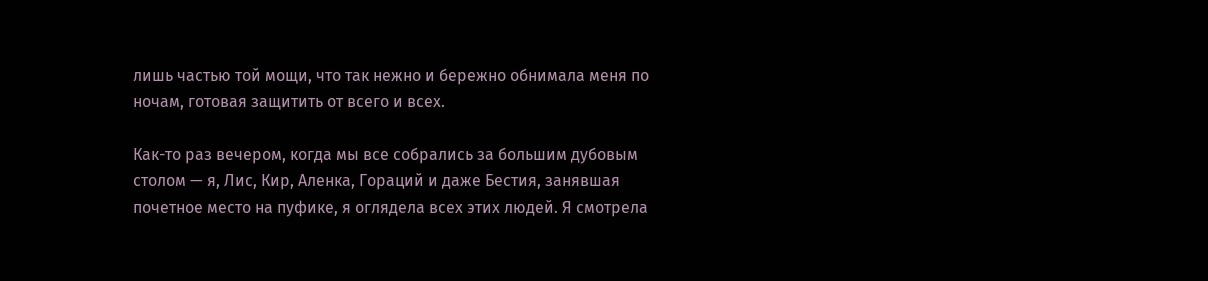лишь частью той мощи, что так нежно и бережно обнимала меня по ночам, готовая защитить от всего и всех.

Как-то раз вечером, когда мы все собрались за большим дубовым столом — я, Лис, Кир, Аленка, Гораций и даже Бестия, занявшая почетное место на пуфике, я оглядела всех этих людей. Я смотрела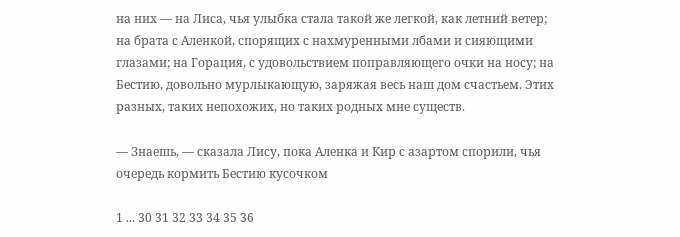на них — на Лиса, чья улыбка стала такой же легкой, как летний ветер; на брата с Аленкой, спорящих с нахмуренными лбами и сияющими глазами; на Горация, с удовольствием поправляющего очки на носу; на Бестию, довольно мурлыкающую, заряжая весь наш дом счастьем. Этих разных, таких непохожих, но таких родных мне существ.

— Знаешь, — сказала Лису, пока Аленка и Кир с азартом спорили, чья очередь кормить Бестию кусочком

1 ... 30 31 32 33 34 35 36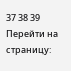37 38 39
Перейти на страницу: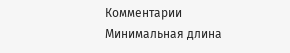Комментарии
Минимальная длина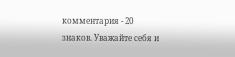комментария - 20 знаков. Уважайте себя и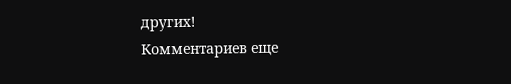других!
Комментариев еще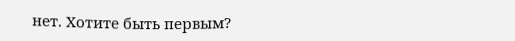нет. Хотите быть первым?